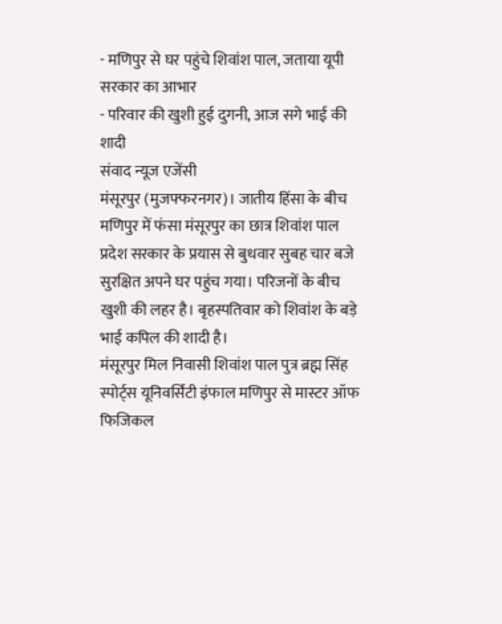- मणिपुर से घर पहुंचे शिवांश पाल, जताया यूपी सरकार का आभार
- परिवार की खुशी हुई दुगनी, आज सगे भाई की शादी
संवाद न्यूज एजेंसी
मंसूरपुर (मुजफ्फरनगर)। जातीय हिंसा के बीच मणिपुर में फंसा मंसूरपुर का छात्र शिवांश पाल प्रदेश सरकार के प्रयास से बुधवार सुबह चार बजे सुरक्षित अपने घर पहुंच गया। परिजनों के बीच खुशी की लहर है। बृहस्पतिवार को शिवांश के बड़े भाई कपिल की शादी है।
मंसूरपुर मिल निवासी शिवांश पाल पुत्र ब्रह्म सिंह स्पोर्ट्स यूनिवर्सिटी इंफाल मणिपुर से मास्टर ऑफ फिजिकल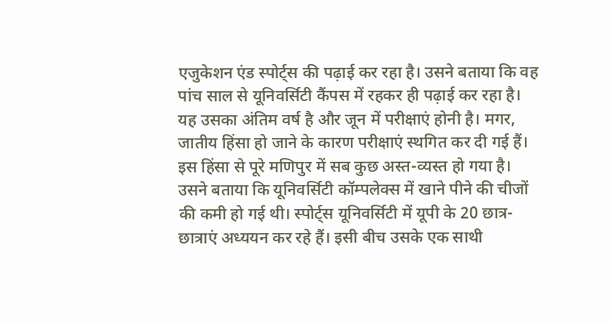एजुकेशन एंड स्पोर्ट्स की पढ़ाई कर रहा है। उसने बताया कि वह पांच साल से यूनिवर्सिटी कैंपस में रहकर ही पढ़ाई कर रहा है। यह उसका अंतिम वर्ष है और जून में परीक्षाएं होनी है। मगर, जातीय हिंसा हो जाने के कारण परीक्षाएं स्थगित कर दी गई हैं। इस हिंसा से पूरे मणिपुर में सब कुछ अस्त-व्यस्त हो गया है।
उसने बताया कि यूनिवर्सिटी कॉम्पलेक्स में खाने पीने की चीजों की कमी हो गई थी। स्पोर्ट्स यूनिवर्सिटी में यूपी के 20 छात्र-छात्राएं अध्ययन कर रहे हैं। इसी बीच उसके एक साथी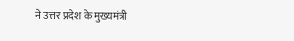ने उत्तर प्रदेश के मुख्यमंत्री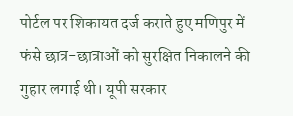पोर्टल पर शिकायत दर्ज कराते हुए मणिपुर में फंसे छात्र-छात्राओं को सुरक्षित निकालने की गुहार लगाई थी। यूपी सरकार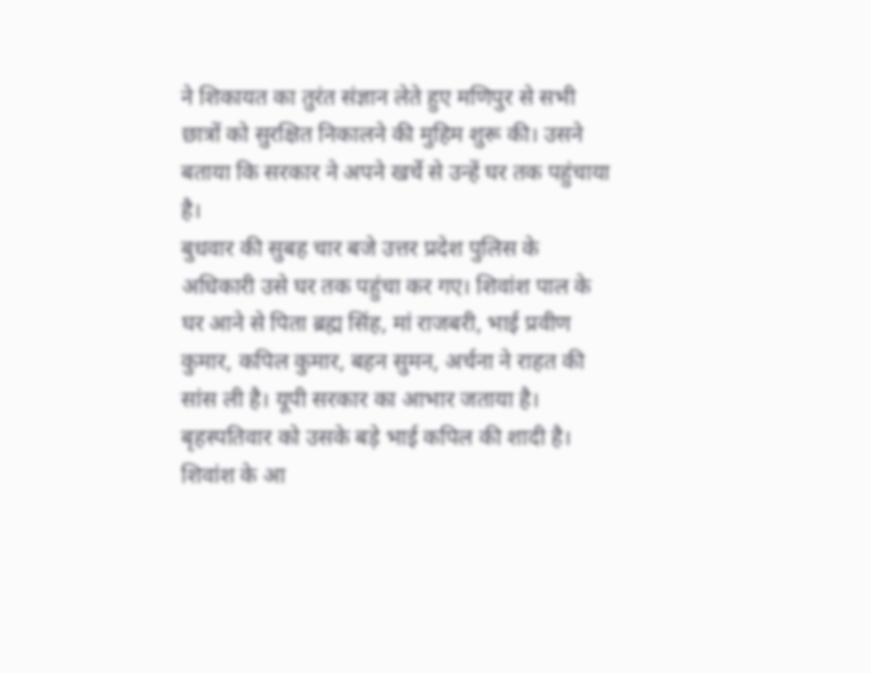ने शिकायत का तुरंत संज्ञान लेते हुए मणिपुर से सभी छात्रों को सुरक्षित निकालने की मुहिम शुरू की। उसने बताया कि सरकार ने अपने खर्चे से उन्हें घर तक पहुंचाया है।
बुधवार की सुबह चार बजे उत्तर प्रदेश पुलिस के अधिकारी उसे घर तक पहुंचा कर गए। शिवांश पाल के घर आने से पिता ब्रह्म सिंह, मां राजबरी, भाई प्रवीण कुमार, कपिल कुमार, बहन सुमन, अर्चना ने राहत की सांस ली है। यूपी सरकार का आभार जताया है। बृहस्पतिवार को उसके बड़े भाई कपिल की शादी है। शिवांश के आ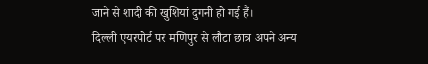जाने से शादी की खुशियां दुगनी हो गई हैं।
दिल्ली एयरपोर्ट पर मणिपुर से लौटा छात्र अपने अन्य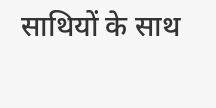साथियों के साथ